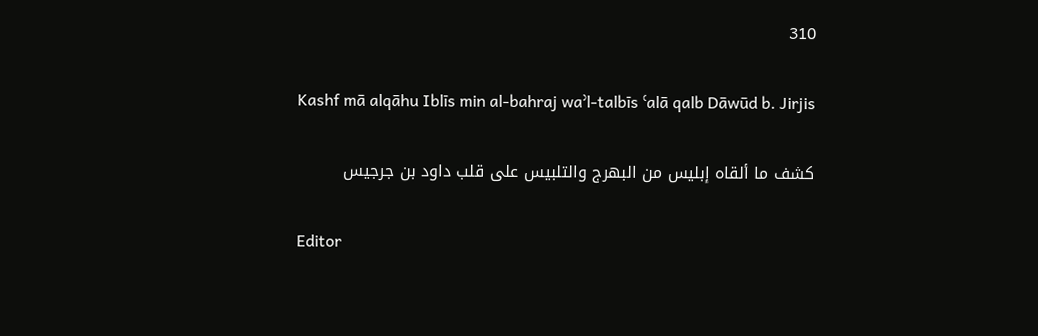310

Kashf mā alqāhu Iblīs min al-bahraj waʾl-talbīs ʿalā qalb Dāwūd b. Jirjis

كشف ما ألقاه إبليس من البهرج والتلبيس على قلب داود بن جرجيس

Editor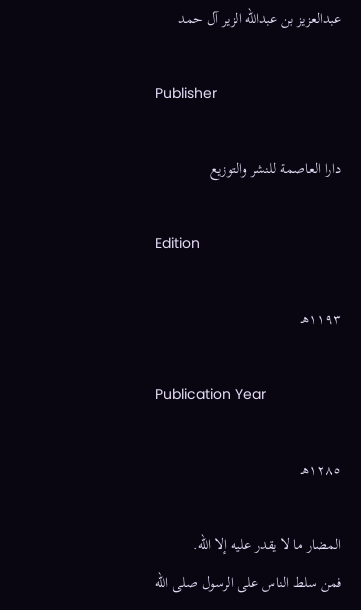عبدالعزيز بن عبدالله الزير آل حمد

Publisher

دارا العاصمة للنشر والتوزيع

Edition

١١٩٣هـ

Publication Year

١٢٨٥هـ

المضار ما لا يقدر عليه إلا الله.
فمن سلط الناس على الرسول صلى الله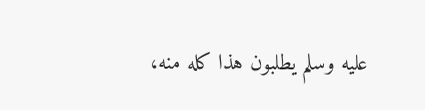عليه وسلم يطلبون هذا كله منه،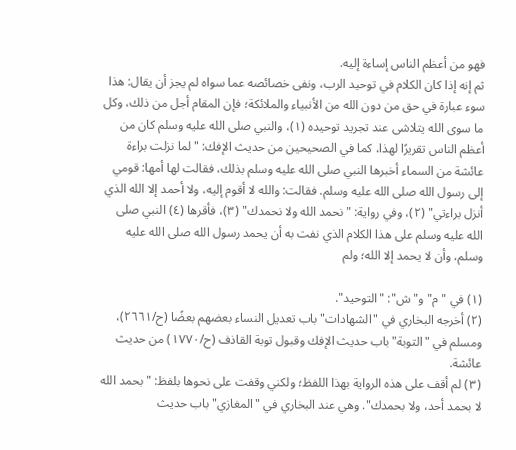فهو من أعظم الناس إساءة إليه.
ثم إنه إذا كان الكلام في توحيد الرب، ونفى خصائصه عما سواه لم يجز أن يقال: هذا سوء عبارة في حق من دون الله من الأنبياء والملائكة؛ فإن المقام أجل من ذلك، وكل ما سوى الله يتلاشى عند تجريد توحيده (١)، والنبي صلى الله عليه وسلم كان من أعظم الناس تقريرًا لهذا، كما في الصحيحين من حديث الإفك: "لما نزلت براءة عائشة من السماء أخبرها النبي صلى الله عليه وسلم بذلك، فقالت لها أمها: قومي إلى رسول الله صلى الله عليه وسلم. فقالت: والله لا أقوم إليه، ولا أحمد إلا الله الذي أنزل براءتي" (٢)، وفي رواية: "نحمد الله ولا نحمدك" (٣)، فأقرها (٤) النبي صلى الله عليه وسلم على هذا الكلام الذي نفت به أن يحمد رسول الله صلى الله عليه وسلم، وأن لا يحمد إلا الله؛ ولم

(١) في "م" و"ش": "التوحيد".
(٢) أخرجه البخاري في "الشهادات"باب تعديل النساء بعضهم بعضًا (ح/٢٦٦١)، ومسلم في "التوبة"باب حديث الإفك وقبول توبة القاذف (ح/١٧٧٠) من حديث عائشة.
(٣) لم أقف على هذه الرواية بهذا اللفظ؛ ولكني وقفت على نحوها بلفظ: "بحمد الله لا بحمد أحد، ولا بحمدك". وهي عند البخاري في "المغازي"باب حديث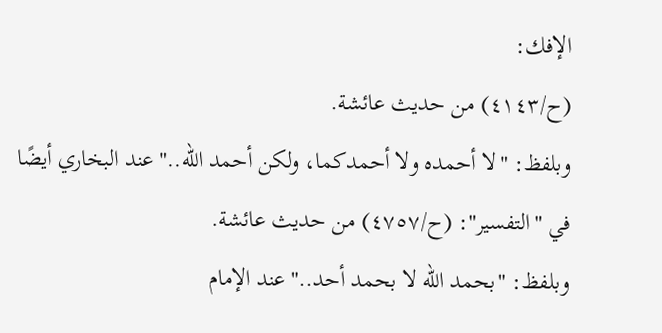الإفك:
(ح/٤١٤٣) من حديث عائشة.
وبلفظ: "لا أحمده ولا أحمدكما، ولكن أحمد الله.."عند البخاري أيضًا في "التفسير": (ح/٤٧٥٧) من حديث عائشة.
وبلفظ: "بحمد الله لا بحمد أحد.."عند الإمام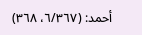أحمد: (٦/٣٦٧، ٣٦٨)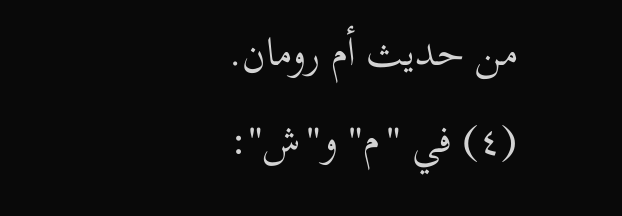من حديث أم رومان.
(٤) في "م" و"ش":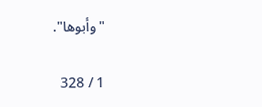"وأبوها".

1 / 328